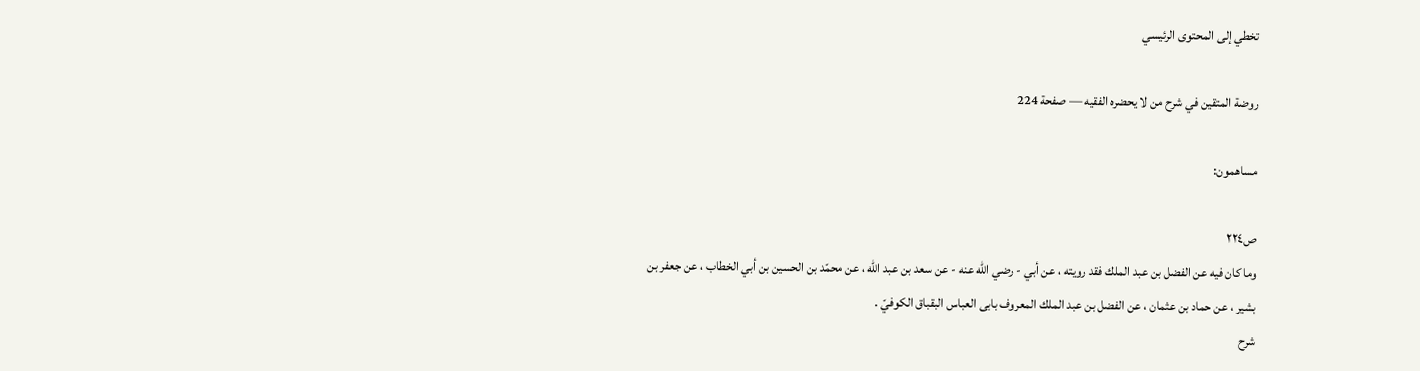تخطي إلى المحتوى الرئيسي

روضة المتقين في شرح من لا يحضره الفقيه — صفحة 224

مساهمون:

ص٢٢٤
وما كان فيه عن الفضل بن عبد الملك فقد رويته ، عن أبي - رضي اللّه عنه - عن سعد بن عبد اللّه ، عن محمّد بن الحسين بن أبي الخطاب ، عن جعفر بن بشير ، عن حماد بن عثمان ، عن الفضل بن عبد الملك المعروف بابى العباس البقباق الكوفيّ .
شرح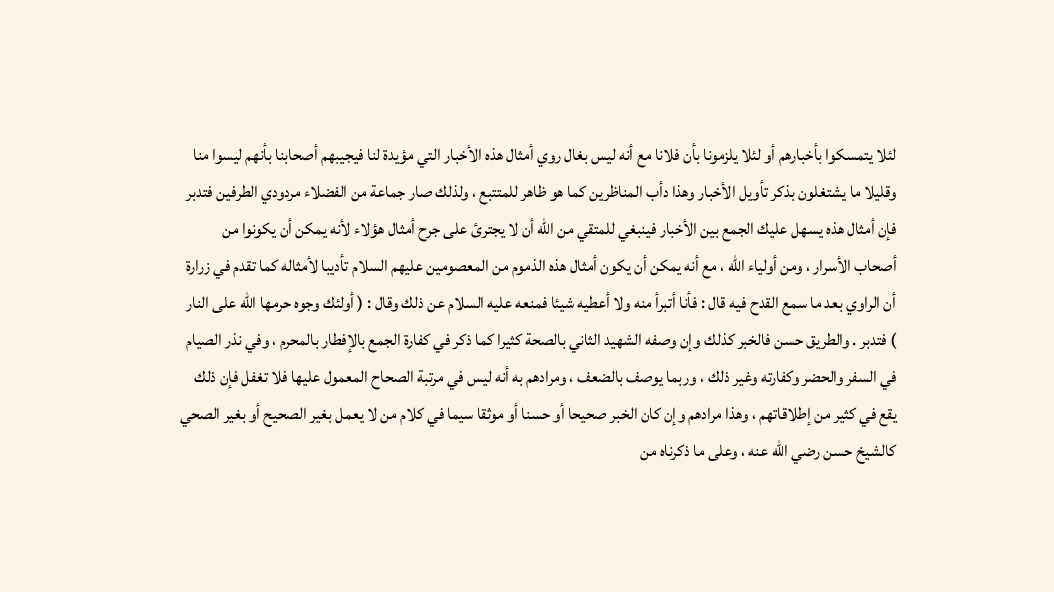لئلا يتمسكوا بأخبارهم أو لئلا يلزمونا بأن فلانا مع أنه ليس بغال روي أمثال هذه الأخبار التي مؤيدة لنا فيجيبهم أصحابنا بأنهم ليسوا منا وقليلا ما يشتغلون بذكر تأويل الأخبار وهذا دأب المناظرين كما هو ظاهر للمتتبع ، ولذلك صار جماعة من الفضلاء مردودي الطرفين فتدبر فإن أمثال هذه يسهل عليك الجمع بين الأخبار فينبغي للمتقي من الله أن لا يجترئ على جرح أمثال هؤلاء لأنه يمكن أن يكونوا من أصحاب الأسرار ، ومن أولياء الله ، مع أنه يمكن أن يكون أمثال هذه الذموم من المعصومين عليهم السلام تأديبا لأمثاله كما تقدم في زرارة أن الراوي بعد ما سمع القدح فيه قال : فأنا أتبرأ منه ولا أعطيه شيئا فمنعه عليه السلام عن ذلك وقال : ( أولئك وجوه حرمها الله على النار ) فتدبر . والطريق حسن فالخبر كذلك وإن وصفه الشهيد الثاني بالصحة كثيرا كما ذكر في كفارة الجمع بالإفطار بالمحرم ، وفي نذر الصيام في السفر والحضر وكفارته وغير ذلك ، وربما يوصف بالضعف ، ومرادهم به أنه ليس في مرتبة الصحاح المعمول عليها فلا تغفل فإن ذلك يقع في كثير من إطلاقاتهم ، وهذا مرادهم وإن كان الخبر صحيحا أو حسنا أو موثقا سيما في كلام من لا يعمل بغير الصحيح أو بغير الصحي كالشيخ حسن رضي الله عنه ، وعلى ما ذكرناه من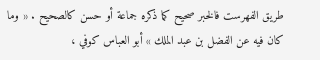طريق الفهرست فالخبر صحيح كما ذكره جماعة أو حسن كالصحيح . « وما كان فيه عن الفضل بن عبد الملك » أبو العباس كوفي ،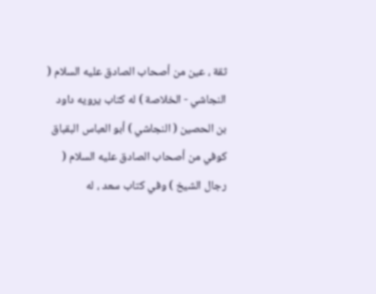ثقة ، عين من أصحاب الصادق عليه السلام ( النجاشي - الخلاصة ) له كتاب يرويه داود بن الحصين ( النجاشي ) أبو العباس البقباق كوفي من أصحاب الصادق عليه السلام ( رجال الشيخ ) وفي كتاب سعد ، له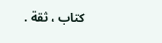كتاب ، ثقة .